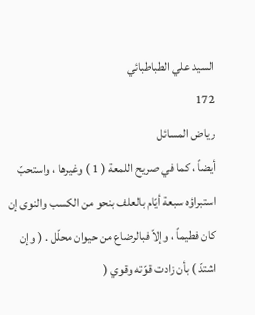السيد علي الطباطبائي
172
رياض المسائل
أيضاً ، كما في صريح اللمعة ( 1 ) وغيرها ، واستحبّ استبراؤه سبعة أيّام بالعلف بنحو من الكسب والنوى إن كان فطيماً ، وإلاّ فبالرضاع من حيوان محلّل . ( وإن اشتدّ ) بأن زادت قوّته وقوي (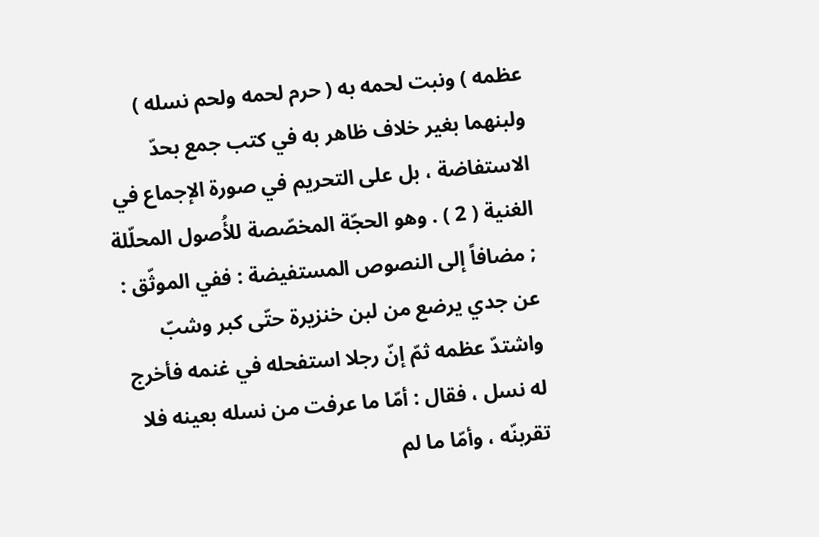عظمه ) ونبت لحمه به ( حرم لحمه ولحم نسله ) ولبنهما بغير خلاف ظاهر به في كتب جمع بحدّ الاستفاضة ، بل على التحريم في صورة الإجماع في الغنية ( 2 ) . وهو الحجّة المخصّصة للأُصول المحلّلة ; مضافاً إلى النصوص المستفيضة : ففي الموثّق : عن جدي يرضع من لبن خنزيرة حتّى كبر وشبّ واشتدّ عظمه ثمّ إنّ رجلا استفحله في غنمه فأخرج له نسل ، فقال : أمّا ما عرفت من نسله بعينه فلا تقربنّه ، وأمّا ما لم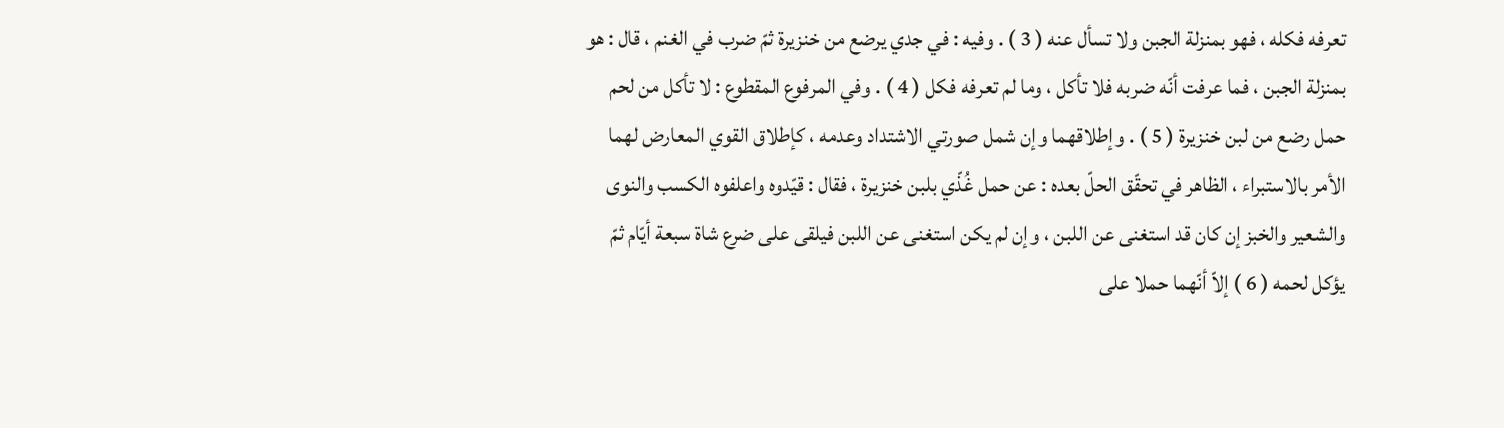تعرفه فكله ، فهو بمنزلة الجبن ولا تسأل عنه ( 3 ) . وفيه : في جدي يرضع من خنزيرة ثمّ ضرب في الغنم ، قال : هو بمنزلة الجبن ، فما عرفت أنّه ضربه فلا تأكل ، وما لم تعرفه فكل ( 4 ) . وفي المرفوع المقطوع : لا تأكل من لحم حمل رضع من لبن خنزيرة ( 5 ) . وإطلاقهما وإن شمل صورتي الاشتداد وعدمه ، كإطلاق القوي المعارض لهما الأمر بالاستبراء ، الظاهر في تحقّق الحلّ بعده : عن حمل غُذّي بلبن خنزيرة ، فقال : قيّدوه واعلفوه الكسب والنوى والشعير والخبز إن كان قد استغنى عن اللبن ، وإن لم يكن استغنى عن اللبن فيلقى على ضرع شاة سبعة أيّام ثمّ يؤكل لحمه ( 6 ) إلاّ أنّهما حملا على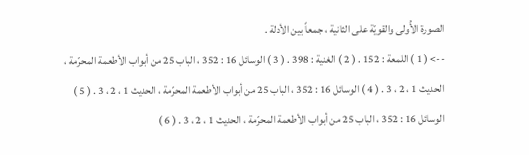الصورة الأُولى والقويّة على الثانية ، جمعاً بين الأدلة .
--> ( 1 ) اللمعة : 152 . ( 2 ) الغنية : 398 . ( 3 ) الوسائل 16 : 352 ، الباب 25 من أبواب الأطعمة المحرّمة ، الحديث 1 ، 2 ، 3 . ( 4 ) الوسائل 16 : 352 ، الباب 25 من أبواب الأطعمة المحرّمة ، الحديث 1 ، 2 ، 3 . ( 5 ) الوسائل 16 : 352 ، الباب 25 من أبواب الأطعمة المحرّمة ، الحديث 1 ، 2 ، 3 . ( 6 )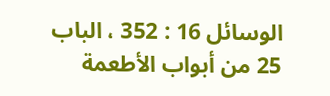الوسائل 16 : 352 ، الباب 25 من أبواب الأطعمة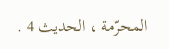المحرّمة ، الحديث 4 .